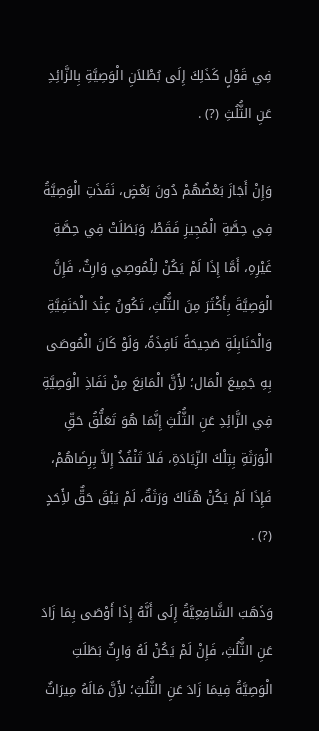فِي قَوْلٍ كَذَلِكَ إِلَى بُطْلاَنِ الْوَصِيَّةِ بِالزَّائِدِ عَنِ الثُّلُثِ (?) .

وَإِنْ أَجَازَ بَعْضُهُمْ دُونَ بَعْضٍ، نَفَذَتِ الْوَصِيَّةُ فِي حِصَّةِ الْمُجِيزِ فَقَطْ، وَبَطَلَتْ فِي حِصَّةِ غَيْرِهِ، أَمَّا إِذَا لَمْ يَكُنْ لِلْمُوصِي وَارِثٌ، فَإِنَّ الْوَصِيَّةَ بِأَكْثَرَ مِنَ الثُّلُثِ، تَكُونُ عِنْدَ الْحَنَفِيَّةِ وَالْحَنَابِلَةِ صَحِيحَةً نَافِذَةً، وَلَوْ كَانَ الْمُوصَى بِهِ جَمِيعَ الْمَال؛ لأَِنَّ الْمَانِعَ مِنْ نَفَاذِ الْوَصِيَّةِ فِي الزَّائِدِ عَنِ الثُّلُثِ إِنَّمَا هُوَ تَعَلُّقُ حَقِّ الْوَرَثَةِ بِتِلْكَ الزِّيَادَةِ، فَلاَ تَنْفُذُ إِلاَّ بِرِضَاهُمْ، فَإِذَا لَمْ يَكُنْ هُنَاكَ وَرَثَةٌ، لَمْ يَبْقَ حَقٌّ لأَِحَدٍ (?) .

وَذَهَبَ الشَّافِعِيَّةُ إِلَى أَنَّهُ إِذَا أَوْصَى بِمَا زَادَ عَنِ الثُّلُثِ، فَإِنْ لَمْ يَكُنْ لَهُ وَارِثٌ بَطَلَتِ الْوَصِيَّةُ فِيمَا زَادَ عَنِ الثُّلُثِ؛ لأَِنَّ مَالَهُ مِيرَاثٌ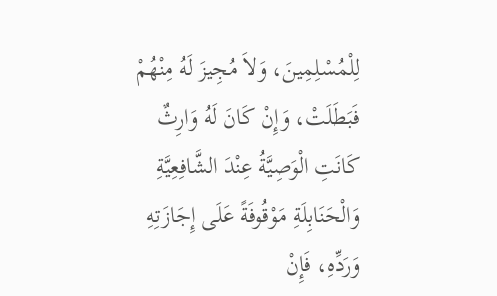لِلْمُسْلِمِينَ، وَلاَ مُجِيزَ لَهُ مِنْهُمْ فَبَطَلَتْ، وَإِنْ كَانَ لَهُ وَارِثٌ كَانَتِ الْوَصِيَّةُ عِنْدَ الشَّافِعِيَّةِ وَالْحَنَابِلَةِ مَوْقُوفَةً عَلَى إِجَازَتِهِ وَرَدِّهِ، فَإِنْ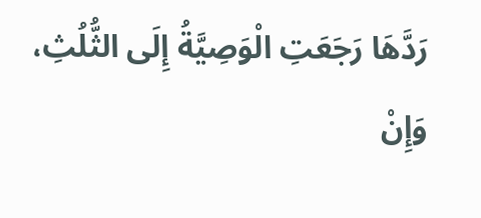رَدَّهَا رَجَعَتِ الْوَصِيَّةُ إِلَى الثُّلُثِ، وَإِنْ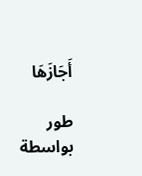أَجَازَهَا

طور بواسطة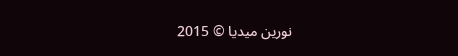نورين ميديا © 2015